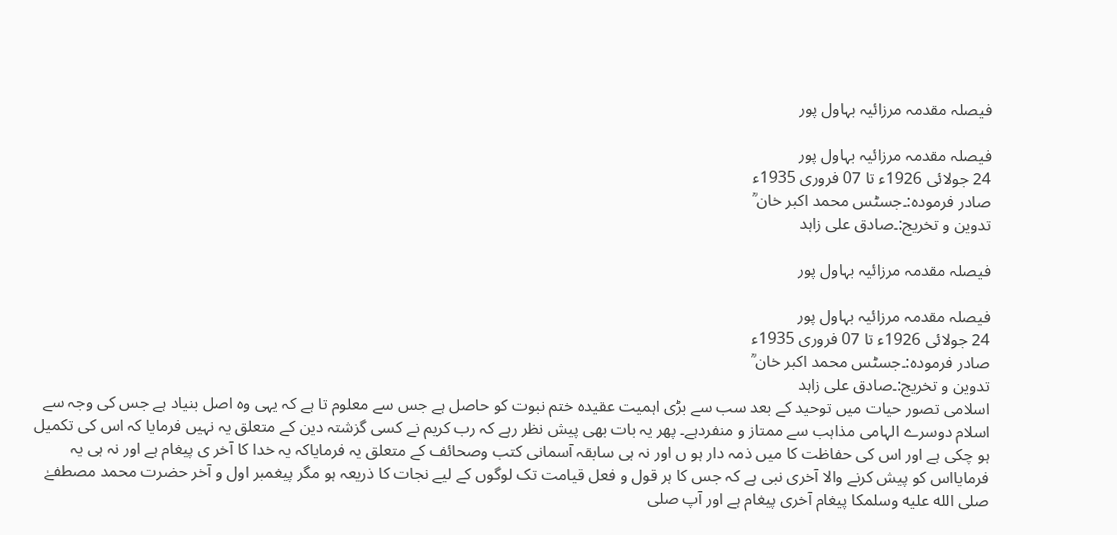فیصلہ مقدمہ مرزائیہ بہاول پور

فیصلہ مقدمہ مرزائیہ بہاول پور
24 جولائی 1926ء تا 07 فروری 1935ء
صادر فرمودہ:۔جسٹس محمد اکبر خان ؒ
تدوین و تخریج:۔صادق علی زاہد

فیصلہ مقدمہ مرزائیہ بہاول پور

فیصلہ مقدمہ مرزائیہ بہاول پور
24 جولائی 1926ء تا 07 فروری 1935ء
صادر فرمودہ:۔جسٹس محمد اکبر خان ؒ
تدوین و تخریج:۔صادق علی زاہد
اسلامی تصور حیات میں توحید کے بعد سب سے بڑی اہمیت عقیدہ ختم نبوت کو حاصل ہے جس سے معلوم تا ہے کہ یہی وہ اصل بنیاد ہے جس کی وجہ سے اسلام دوسرے الہامی مذاہب سے ممتاز و منفردہے۔ پھر یہ بات بھی پیش نظر رہے کہ رب کریم نے کسی گزشتہ دین کے متعلق یہ نہیں فرمایا کہ اس کی تکمیل ہو چکی ہے اور اس کی حفاظت کا میں ذمہ دار ہو ں اور نہ ہی سابقہ آسمانی کتب وصحائف کے متعلق یہ فرمایاکہ یہ خدا کا آخر ی پیغام ہے اور نہ ہی یہ فرمایااس کو پیش کرنے والا آخری نبی ہے کہ جس کا ہر قول و فعل قیامت تک لوگوں کے لیے نجات کا ذریعہ ہو مگر پیغمبر اول و آخر حضرت محمد مصطفےٰ صلى الله عليه وسلمکا پیغام آخری پیغام ہے اور آپ صلى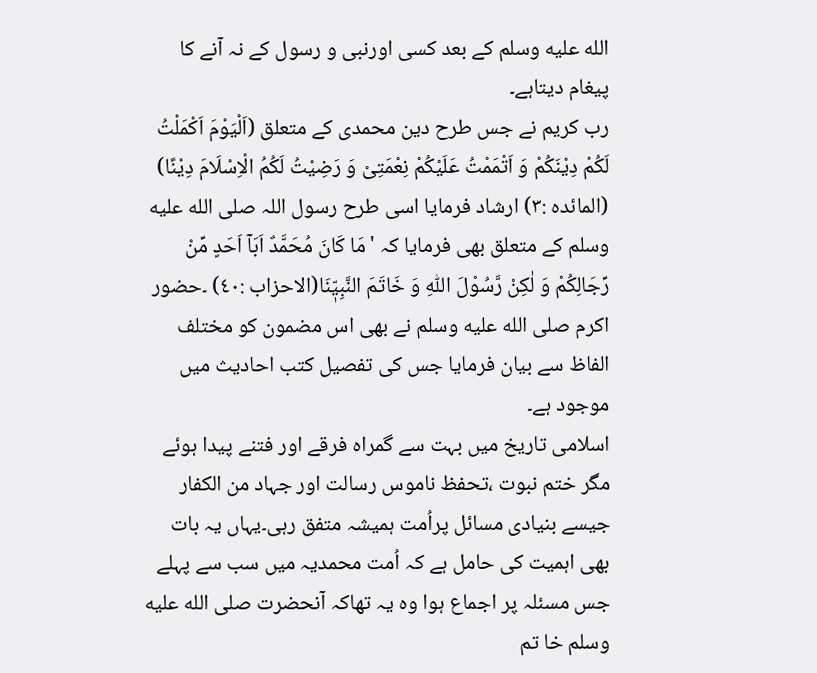الله عليه وسلم کے بعد کسی اورنبی و رسول کے نہ آنے کا پیغام دیتاہے۔
رب کریم نے جس طرح دین محمدی کے متعلق (اَلْیَوْمَ اَکْمَلْتُ لَکُمْ دِیْنَکُمْ وَ اَتْمَمْتُ عَلَیْکُمْ نِعْمَتِیْ وَ رَضِیْتُ لَکُمُ الْاِسْلَامَ دِیْنًا) (المائدہ :٣) ارشاد فرمایا اسی طرح رسول اللہ صلى الله عليه وسلم کے متعلق بھی فرمایا کہ 'مَا کَانَ مُحَمَّدٌ اَبَآ اَحَدٍ مِّنْ رِّجَالِکُمْ وَ لٰکِنْ رَّسُوْلَ اللّٰہِ وَ خَاتَمَ النَّبِیّٖنَا(الاحزاب :٤٠) ۔حضور اکرم صلى الله عليه وسلم نے بھی اس مضمون کو مختلف الفاظ سے بیان فرمایا جس کی تفصیل کتب احادیث میں موجود ہے۔
اسلامی تاریخ میں بہت سے گمراہ فرقے اور فتنے پیدا ہوئے مگر ختم نبوت ،تحفظ ناموس رسالت اور جہاد من الکفار جیسے بنیادی مسائل پراُمت ہمیشہ متفق رہی۔یہاں یہ بات بھی اہمیت کی حامل ہے کہ اُمت محمدیہ میں سب سے پہلے جس مسئلہ پر اجماع ہوا وہ یہ تھاکہ آنحضرت صلى الله عليه وسلم خا تم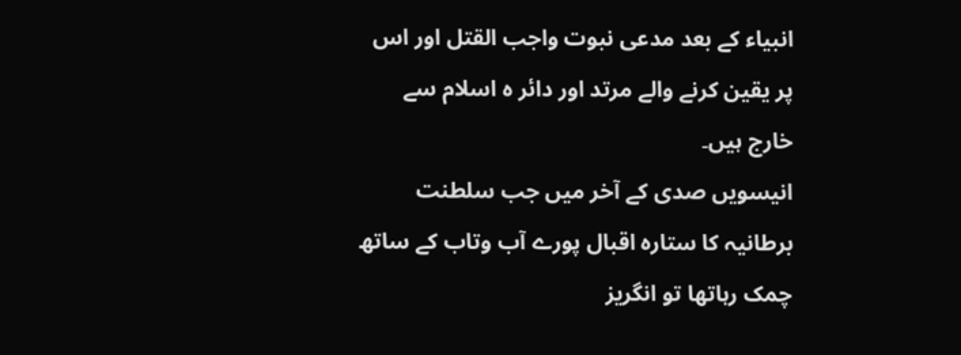انبیاء کے بعد مدعی نبوت واجب القتل اور اس پر یقین کرنے والے مرتد اور دائر ہ اسلام سے خارج ہیں۔
انیسویں صدی کے آخر میں جب سلطنت برطانیہ کا ستارہ اقبال پورے آب وتاب کے ساتھ چمک رہاتھا تو انگریز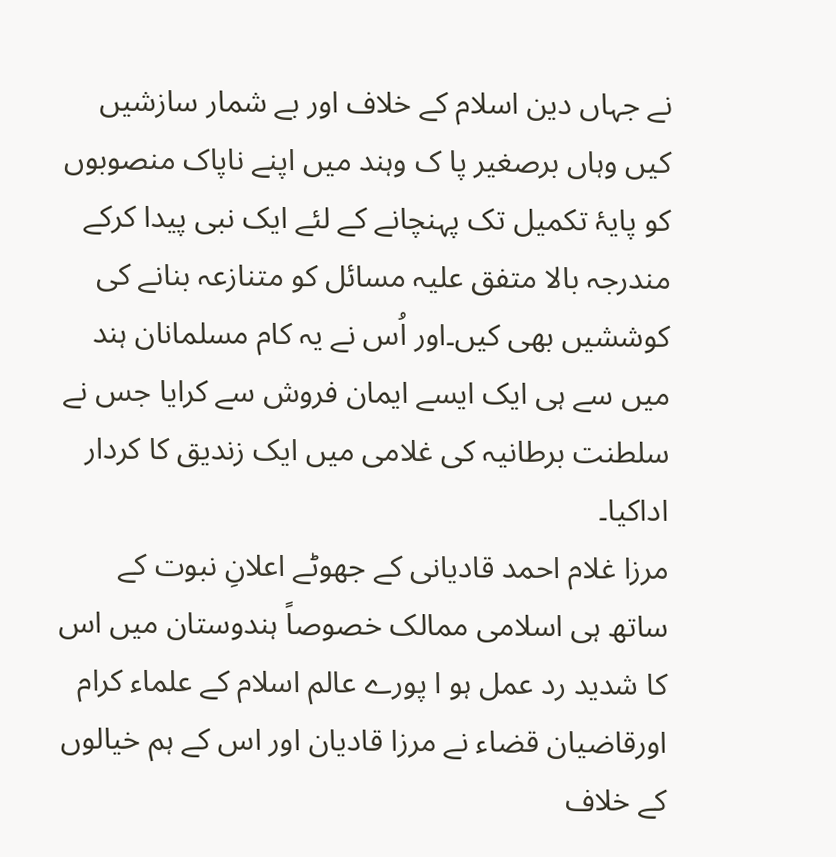نے جہاں دین اسلام کے خلاف اور بے شمار سازشیں کیں وہاں برصغیر پا ک وہند میں اپنے ناپاک منصوبوں کو پایۂ تکمیل تک پہنچانے کے لئے ایک نبی پیدا کرکے مندرجہ بالا متفق علیہ مسائل کو متنازعہ بنانے کی کوششیں بھی کیں۔اور اُس نے یہ کام مسلمانان ہند میں سے ہی ایک ایسے ایمان فروش سے کرایا جس نے سلطنت برطانیہ کی غلامی میں ایک زندیق کا کردار اداکیا۔
مرزا غلام احمد قادیانی کے جھوٹے اعلانِ نبوت کے ساتھ ہی اسلامی ممالک خصوصاً ہندوستان میں اس کا شدید رد عمل ہو ا پورے عالم اسلام کے علماء کرام اورقاضیان قضاء نے مرزا قادیان اور اس کے ہم خیالوں کے خلاف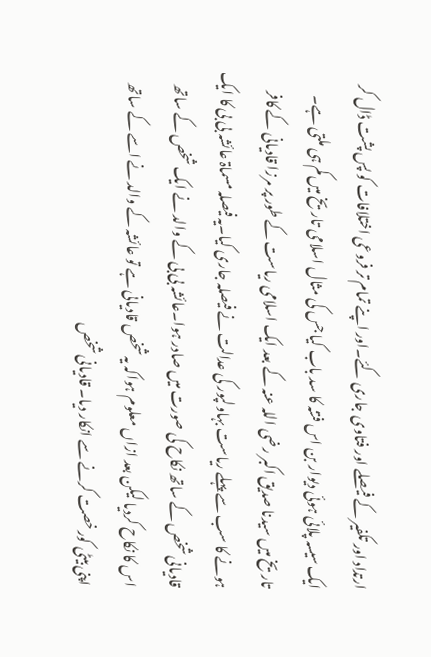ارتداد اور تکفیر کے فیصلے اور فتاوی جاری کئے۔اور اپنے تمام تر فروعی اختلافات کو پس پشت ڈال کر ایک سیسہ پلائی ہوئی دیوار بن اس فتنہ کا سد باب کیا جس کی مثال اسلامی تاریخ میں کم ہی ملتی ہے۔
تاریخ میں سیدنا صدیق اکبر رضی اللہ عنہ کے بعد ایک اسلامی ریاست کے طور پر مرزا قادیانی کے کافر ہونے کا سب سے پہلے ریاست بہاولپور کی عدالت نے فیصلہ جاری کیا۔یہ فیصلہ مسماۃ عائشہ بی بی کا ایک قادیانی شخص کے ساتھ نکاح کی صورت میں صادر ہوا۔عائشہ بی بی کے والد نے ایک شخص کے ساتھ اس کا نکاح کردیا لیکن بعد ازاں معلوم ہواکہ یہ شخص قادیانی ہے تو عائشہ کے والد نے اسے کے ساتھ اپنی بیٹی کورخصت کرنے سے انکار دیا۔ قادیانی شخص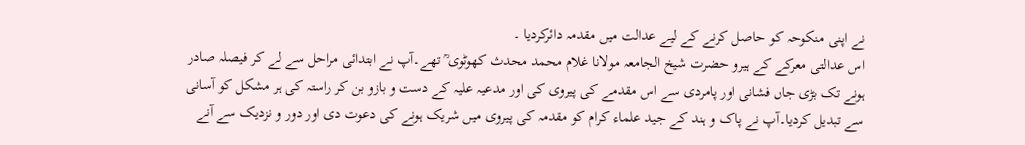نے اپنی منکوحہ کو حاصل کرنے کے لیے عدالت میں مقدمہ دائرکردیا ۔
اس عدالتی معرکے کے ہیرو حضرت شیخ الجامعہ مولانا غلام محمد محدث کھوٹوی ؒ تھے۔آپ نے ابتدائی مراحل سے لے کر فیصلہ صادر ہونے تک بڑی جاں فشانی اور پامردی سے اس مقدمے کی پیروی کی اور مدعیہ علیہ کے دست و بازو بن کر راستہ کی ہر مشکل کو آسانی سے تبدیل کردیا۔آپ نے پاک و ہند کے جید علماء کرام کو مقدمہ کی پیروی میں شریک ہونے کی دعوت دی اور دور و نزدیک سے آنے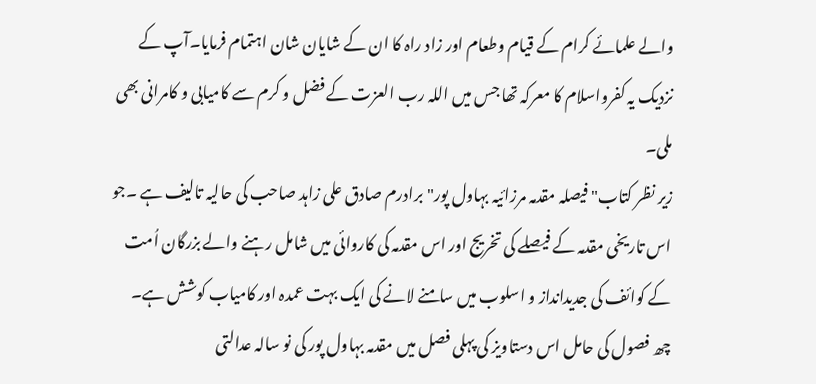والے علمائے کرام کے قیام وطعام اور زاد راہ کا ان کے شایان شان اہتمام فرمایا۔آپ کے نزدیک یہ کفرواسلام کا معرکہ تھا جس میں اللہ رب العزت کے فضل و کرم سے کامیابی و کامرانی بھی ملی۔
زیر نظر کتاب"فیصلہ مقدمہ مرزائیہ بہاول پور"برادرم صادق علی زاہد صاحب کی حالیہ تالیف ہے ۔جو اس تاریخی مقدمہ کے فیصلے کی تخریج اور اس مقدمہ کی کاروائی میں شامل رہنے والے بزرگان اُمت کے کوائف کی جدیدانداز و اسلوب میں سامنے لانے کی ایک بہت عمدہ اور کامیاب کوشش ہے۔
چھ فصول کی حامل اس دستاویز کی پہلی فصل میں مقدمہ بہاول پور کی نو سالہ عدالتی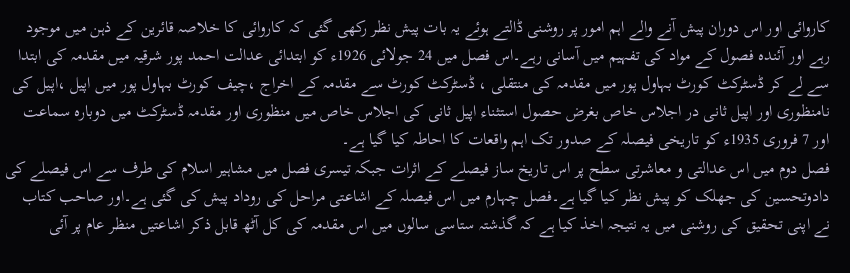کاروائی اور اس دوران پیش آنے والے اہم امور پر روشنی ڈالتے ہوئے یہ بات پیش نظر رکھی گئی کہ کاروائی کا خلاصہ قائرین کے ذہن میں موجود رہے اور آئندہ فصول کے مواد کی تفہیم میں آسانی رہے۔اس فصل میں 24 جولائی 1926ء کو ابتدائی عدالت احمد پور شرقیہ میں مقدمہ کی ابتدا سے لے کر ڈسٹرکٹ کورٹ بہاول پور میں مقدمہ کی منتقلی ، ڈسٹرکٹ کورٹ سے مقدمہ کے اخراج ،چیف کورٹ بہاول پور میں اپیل ،اپیل کی نامنظوری اور اپیل ثانی در اجلاس خاص بغرض حصول استثناء اپیل ثانی کی اجلاس خاص میں منظوری اور مقدمہ ڈسٹرکٹ میں دوبارہ سماعت اور 7 فروری 1935ء کو تاریخی فیصلہ کے صدور تک اہم واقعات کا احاطہ کیا گیا ہے۔
فصل دوم میں اس عدالتی و معاشرتی سطح پر اس تاریخ ساز فیصلے کے اثرات جبکہ تیسری فصل میں مشاہیر اسلام کی طرف سے اس فیصلے کی دادوتحسین کی جھلک کو پیش نظر کیا گیا ہے۔فصل چہارم میں اس فیصلہ کے اشاعتی مراحل کی روداد پیش کی گئی ہے۔اور صاحب کتاب نے اپنی تحقیق کی روشنی میں یہ نتیجہ اخذ کیا ہے کہ گذشتہ ستاسی سالوں میں اس مقدمہ کی کل آٹھ قابل ذکر اشاعتیں منظر عام پر آئی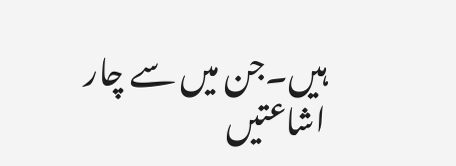ہیں۔جن میں سے چار اشاعتیں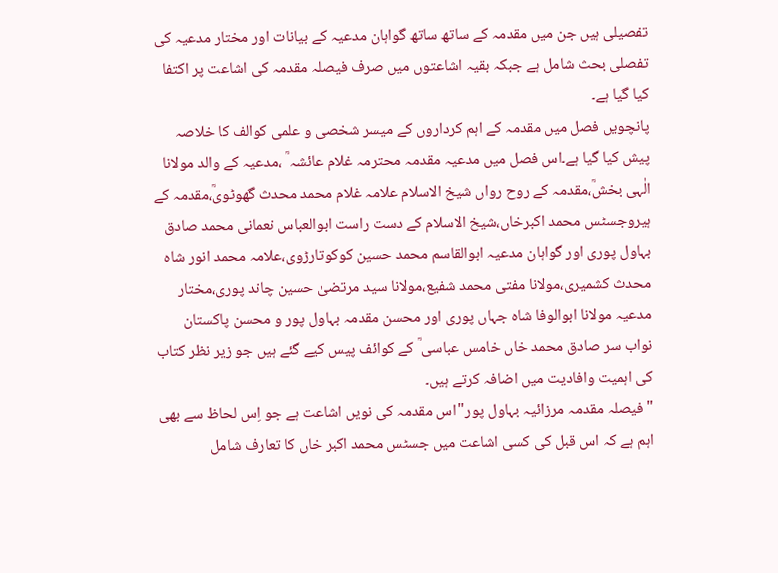تفصیلی ہیں جن میں مقدمہ کے ساتھ ساتھ گواہان مدعیہ کے بیانات اور مختار مدعیہ کی تفصلی بحث شامل ہے جبکہ بقیہ اشاعتوں میں صرف فیصلہ مقدمہ کی اشاعت پر اکتفا کیا گیا ہے۔
پانچویں فصل میں مقدمہ کے اہم کرداروں کے میسر شخصی و علمی کوالف کا خلاصہ پیش کیا گیا ہے۔اس فصل میں مدعیہ مقدمہ محترمہ غلام عائشہ ؒ ،مدعیہ کے والد مولانا الٰہی بخشؒ،مقدمہ کے روح رواں شیخ الاسلام علامہ غلام محمد محدث گھوٹویؒ،مقدمہ کے ہیروجسٹس محمد اکبرخاں،شیخ الاسلام کے دست راست ابوالعباس نعمانی محمد صادق بہاول پوری اور گواہان مدعیہ ابوالقاسم محمد حسین کوکوتارڑوی،علامہ محمد انور شاہ محدث کشمیری،مولانا مفتی محمد شفیع،مولانا سید مرتضیٰ حسین چاند پوری،مختار مدعیہ مولانا ابوالوفا شاہ جہاں پوری اور محسن مقدمہ بہاول پور و محسن پاکستان نواب سر صادق محمد خاں خامس عباسی ؒ کے کوائف پیس کیے گئے ہیں جو زیر نظر کتاب کی اہمیت وافادیت میں اضافہ کرتے ہیں۔
"فیصلہ مقدمہ مرزائیہ بہاول پور"اس مقدمہ کی نویں اشاعت ہے جو اِس لحاظ سے بھی اہم ہے کہ اس قبل کی کسی اشاعت میں جسٹس محمد اکبر خاں کا تعارف شامل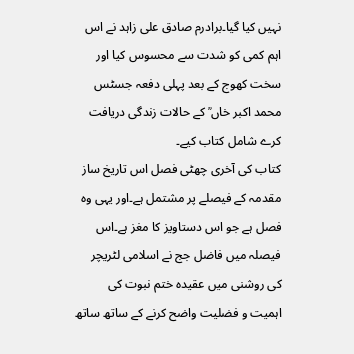نہیں کیا گیا۔برادرم صادق علی زاہد نے اس اہم کمی کو شدت سے محسوس کیا اور سخت کھوج کے بعد پہلی دفعہ جسٹس محمد اکبر خاں ؒ کے حالات زندگی دریافت کرے شامل کتاب کیے۔
کتاب کی آخری چھٹی فصل اس تاریخ ساز مقدمہ کے فیصلے پر مشتمل ہے۔اور یہی وہ فصل ہے جو اس دستاویز کا مغز ہے۔اس فیصلہ میں فاضل جج نے اسلامی لٹریچر کی روشنی میں عقیدہ ختم نبوت کی اہمیت و فضلیت واضح کرنے کے ساتھ ساتھ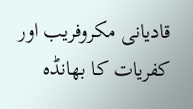قادیانی مکروفریب اور کفریات کا بھانڈہ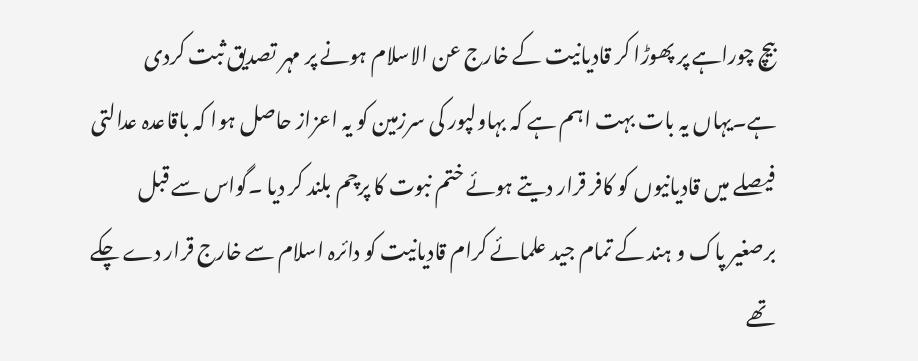بیچ چوراہے پر پھوڑا کر قادیانیت کے خارج عن الاسلام ہونے پر مہر تصدیق ثبت کردی ہے۔یہاں یہ بات بہت اہم ہے کہ بہاولپور کی سرزمین کو یہ اعزاز حاصل ہوا کہ باقاعدہ عدالتی فیصلے میں قادیانیوں کو کافر قرار دیتے ہوئے ختم نبوت کا پرچم بلند کر دیا ۔گواس سے قبل برصغیر پاک و ہند کے تمام جید علمائے کرام قادیانیت کو دائرہ اسلام سے خارج قرار دے چکے تھے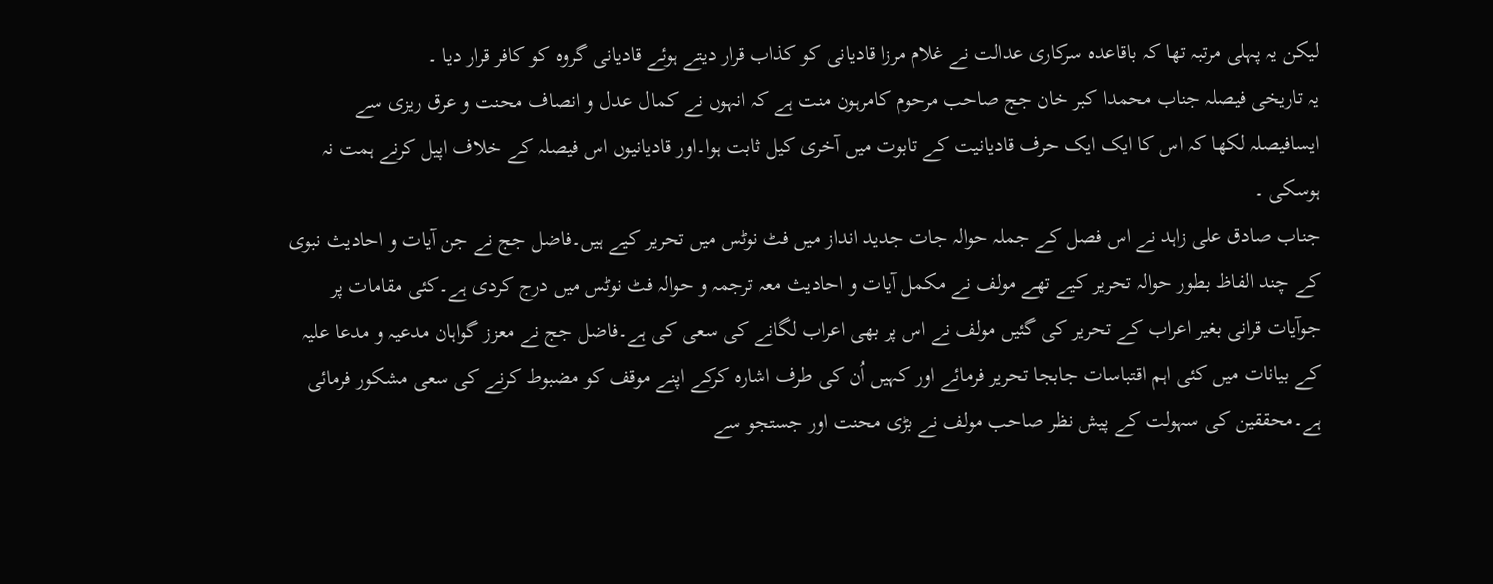لیکن یہ پہلی مرتبہ تھا کہ باقاعدہ سرکاری عدالت نے غلام مرزا قادیانی کو کذاب قرار دیتے ہوئے قادیانی گروہ کو کافر قرار دیا ۔
یہ تاریخی فیصلہ جناب محمدا کبر خان جج صاحب مرحوم کامرہون منت ہے کہ انہوں نے کمال عدل و انصاف محنت و عرق ریزی سے ایسافیصلہ لکھا کہ اس کا ایک ایک حرف قادیانیت کے تابوت میں آخری کیل ثابت ہوا۔اور قادیانیوں اس فیصلہ کے خلاف اپیل کرنے ہمت نہ ہوسکی ۔
جناب صادق علی زاہد نے اس فصل کے جملہ حوالہ جات جدید انداز میں فٹ نوٹس میں تحریر کیے ہیں۔فاضل جج نے جن آیات و احادیث نبوی کے چند الفاظ بطور حوالہ تحریر کیے تھے مولف نے مکمل آیات و احادیث معہ ترجمہ و حوالہ فٹ نوٹس میں درج کردی ہے۔کئی مقامات پر جوآیات قرانی بغیر اعراب کے تحریر کی گئیں مولف نے اس پر بھی اعراب لگانے کی سعی کی ہے۔فاضل جج نے معزز گواہان مدعیہ و مدعا علیہ کے بیانات میں کئی اہم اقتباسات جابجا تحریر فرمائے اور کہیں اُن کی طرف اشارہ کرکے اپنے موقف کو مضبوط کرنے کی سعی مشکور فرمائی ہے۔محققین کی سہولت کے پیش نظر صاحب مولف نے بڑی محنت اور جستجو سے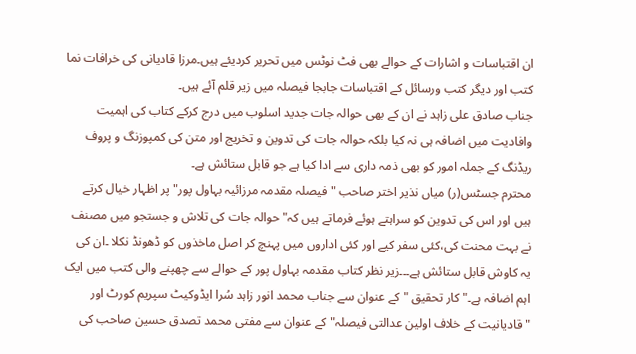ان اقتباسات و اشارات کے حوالے بھی فٹ نوٹس میں تحریر کردیئے ہیں۔مرزا قادیانی کی خرافات نما کتب اور دیگر کتب ورسائل کے اقتباسات جابجا فیصلہ میں زیر قلم آئے ہیں۔
جناب صادق علی زاہد نے ان کے بھی حوالہ جات جدید اسلوب میں درج کرکے کتاب کی اہمیت وافادیت میں اضافہ ہی نہ کیا بلکہ حوالہ جات کی تدوین و تخریج اور متن کی کمپوزنگ و پروف ریڈنگ کے جملہ امور کو بھی ذمہ داری سے ادا کیا ہے جو قابل ستائش ہے۔
محترم جسٹس(ر) میاں نذیر اختر صاحب "فیصلہ مقدمہ مرزائیہ بہاول پور" پر اظہار خیال کرتے ہیں اور اس کی تدوین کو سراہتے ہوئے فرماتے ہیں کہ"حوالہ جات کی تلاش و جستجو میں مصنف نے بہت محنت کی،کئی سفر کیے اور کئی اداروں میں پہنچ کر اصل ماخذوں کو ڈھونڈ نکلا ۔ان کی یہ کاوش قابل ستائش ہے۔۔۔زیر نظر کتاب مقدمہ بہاول پور کے حوالے سے چھپنے والی کتب میں ایک اہم اضافہ ہے۔"کار تحقیق " کے عنوان سے جناب محمد انور زاہد سُرا ایڈوکیٹ سپریم کورٹ اور "قادیانیت کے خلاف اولین عدالتی فیصلہ" کے عنوان سے مفتی محمد تصدق حسین صاحب کی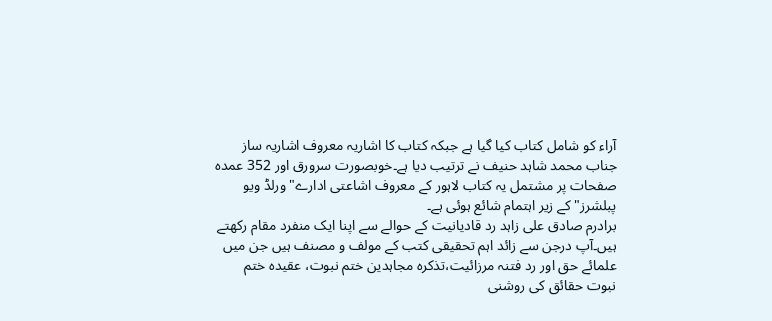آراء کو شامل کتاب کیا گیا ہے جبکہ کتاب کا اشاریہ معروف اشاریہ ساز جناب محمد شاہد حنیف نے ترتیب دیا ہے۔خوبصورت سرورق اور 352 عمدہ صفحات پر مشتمل یہ کتاب لاہور کے معروف اشاعتی ادارے"ورلڈ ویو پبلشرز" کے زیر اہتمام شائع ہوئی ہے۔
برادرم صادق علی زاہد رد قادیانیت کے حوالے سے اپنا ایک منفرد مقام رکھتے ہیں۔آپ درجن سے زائد اہم تحقیقی کتب کے مولف و مصنف ہیں جن میں علمائے حق اور رد فتنہ مرزائیت،تذکرہ مجاہدین ختم نبوت، عقیدہ ختم نبوت حقائق کی روشنی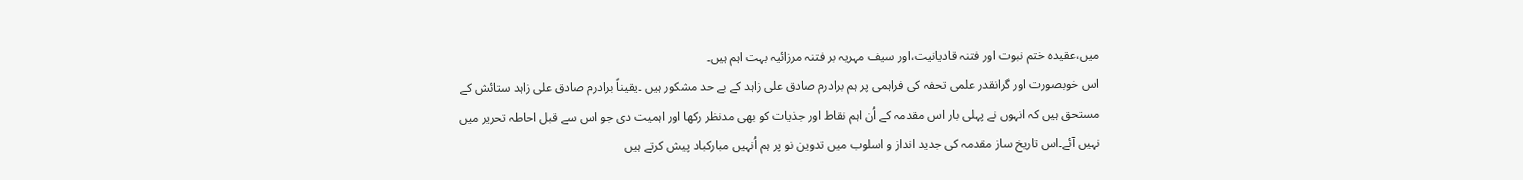میں،عقیدہ ختم نبوت اور فتنہ قادیانیت،اور سیف مہریہ بر فتنہ مرزائیہ بہت اہم ہیں۔
اس خوبصورت اور گرانقدر علمی تحفہ کی فراہمی پر ہم برادرم صادق علی زاہد کے بے حد مشکور ہیں ۔یقیناً برادرم صادق علی زاہد ستائش کے مستحق ہیں کہ انہوں نے پہلی بار اس مقدمہ کے اُن اہم نقاط اور جذیات کو بھی مدنظر رکھا اور اہمیت دی جو اس سے قبل احاطہ تحریر میں نہیں آئے۔اس تاریخ ساز مقدمہ کی جدید انداز و اسلوب میں تدوین نو پر ہم اُنہیں مبارکباد پیش کرتے ہیں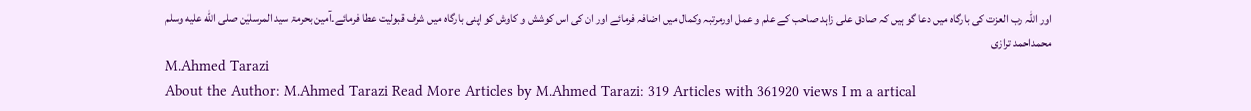اور اللہ رب العزت کی بارگاہ میں دعا گو ہیں کہ صادق علی زاہد صاحب کے علم و عمل اورمرتبہ وکمال میں اضافہ فرمائے اور ان کی اس کوشش و کاوش کو اپنی بارگاہ میں شرف قبولیت عطا فرمائے۔آمین بحرمۃ سید المرسلیٰن صلى الله عليه وسلم
محمداحمد ترازی
M.Ahmed Tarazi
About the Author: M.Ahmed Tarazi Read More Articles by M.Ahmed Tarazi: 319 Articles with 361920 views I m a artical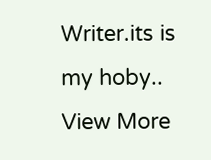Writer.its is my hoby.. View More